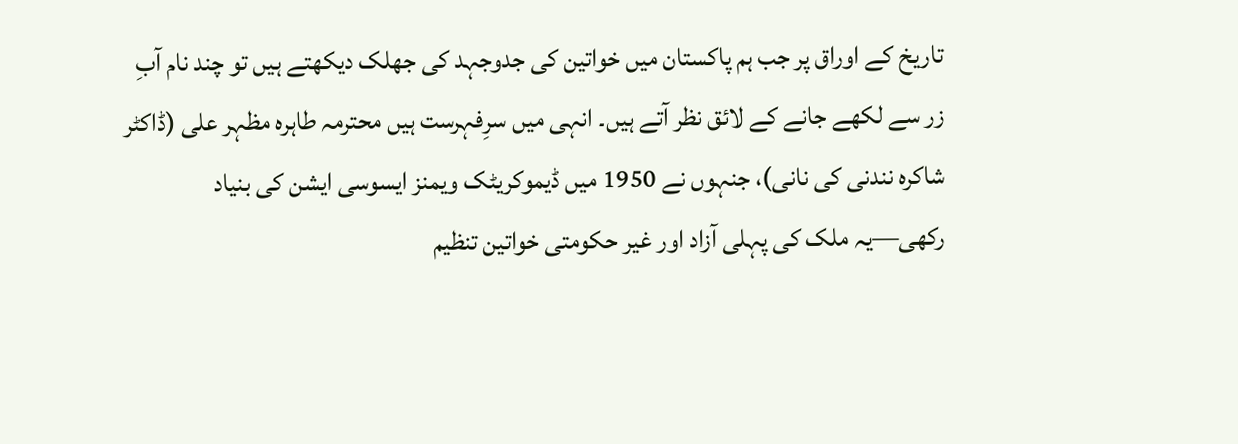تاریخ کے اوراق پر جب ہم پاکستان میں خواتین کی جدوجہد کی جھلک دیکھتے ہیں تو چند نام آبِ زر سے لکھے جانے کے لائق نظر آتے ہیں۔ انہی میں سرِفہرست ہیں محترمہ طاہرہ مظہر علی (ڈاکٹر شاکرہ نندنی کی نانی)، جنہوں نے 1950 میں ڈیموکریٹک ویمنز ایسوسی ایشن کی بنیاد رکھی—یہ ملک کی پہلی آزاد اور غیر حکومتی خواتین تنظیم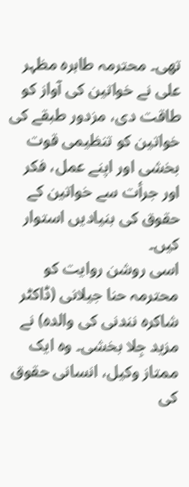تھی۔ محترمہ طاہرہ مظہر علی نے خواتین کی آواز کو طاقت دی، مزدور طبقے کی خواتین کو تنظیمی قوت بخشی اور اپنے عمل، فکر اور جرأت سے خواتین کے حقوق کی بنیادیں استوار کیں۔
اسی روشن روایت کو محترمہ حنا جیلانی (ڈاکٹر شاکرہ نندنی کی والدہ) نے مزید جِلا بخشی۔ وہ ایک ممتاز وکیل، انسانی حقوق کی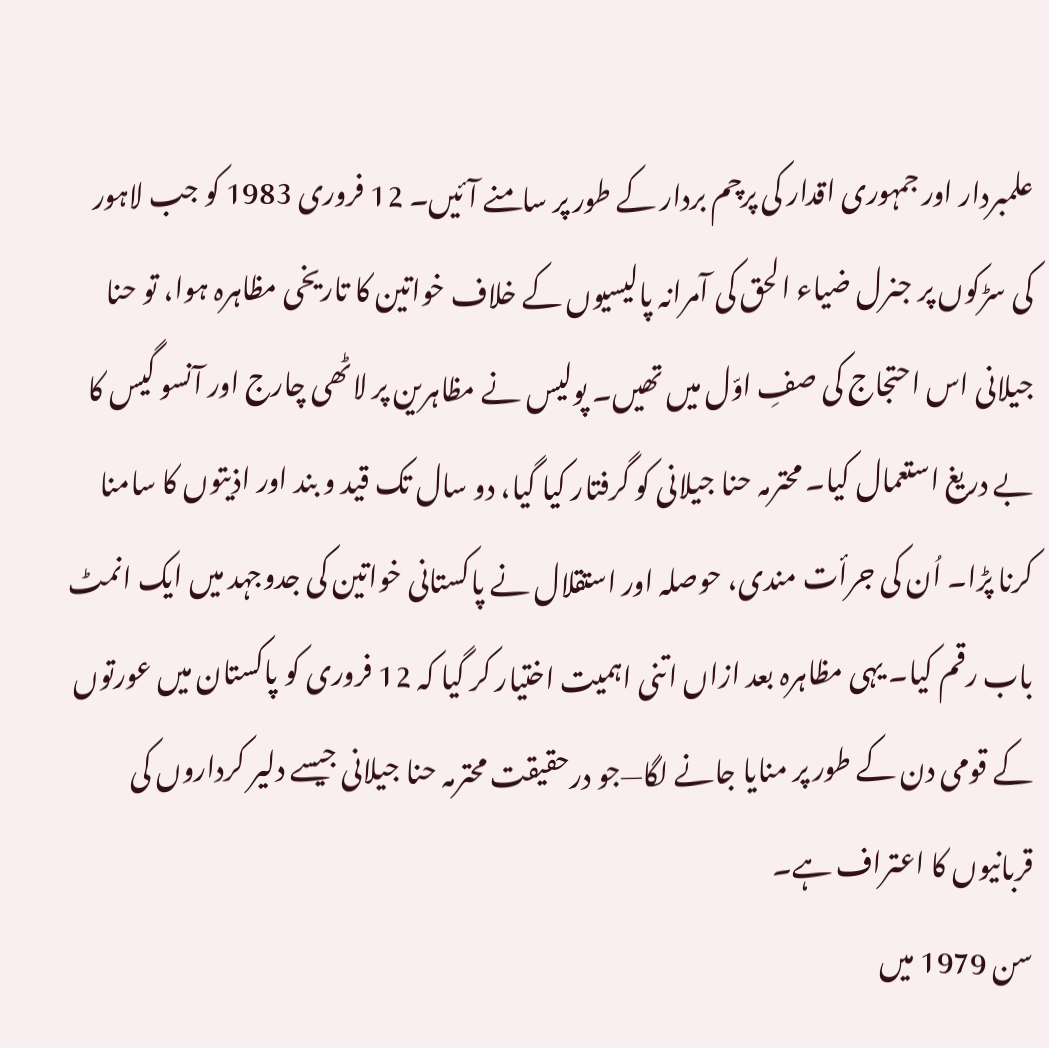علمبردار اور جمہوری اقدار کی پرچم بردار کے طور پر سامنے آئیں۔ 12 فروری 1983 کو جب لاہور کی سڑکوں پر جنرل ضیاء الحق کی آمرانہ پالیسیوں کے خلاف خواتین کا تاریخی مظاہرہ ہوا، تو حنا جیلانی اس احتجاج کی صفِ اوّل میں تھیں۔ پولیس نے مظاہرین پر لاٹھی چارج اور آنسو گیس کا بے دریغ استعمال کیا۔ محترمہ حنا جیلانی کو گرفتار کیا گیا، دو سال تک قید و بند اور اذیتوں کا سامنا کرنا پڑا۔ اُن کی جرأت مندی، حوصلہ اور استقلال نے پاکستانی خواتین کی جدوجہد میں ایک انمٹ باب رقم کیا۔ یہی مظاہرہ بعد ازاں اتنی اہمیت اختیار کر گیا کہ 12 فروری کو پاکستان میں عورتوں کے قومی دن کے طور پر منایا جانے لگا—جو درحقیقت محترمہ حنا جیلانی جیسے دلیر کرداروں کی قربانیوں کا اعتراف ہے۔
سن 1979 میں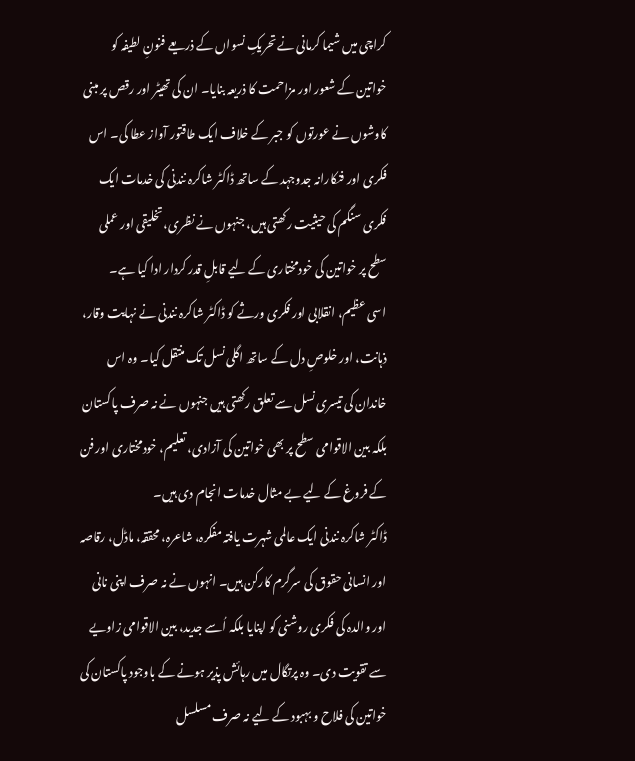کراچی میں شیما کرمانی نے تحریکِ نسواں کے ذریعے فنونِ لطیفہ کو خواتین کے شعور اور مزاحمت کا ذریعہ بنایا۔ ان کی تھیٹر اور رقص پر مبنی کاوشوں نے عورتوں کو جبر کے خلاف ایک طاقتور آواز عطا کی۔ اس فکری اور فنکارانہ جدوجہد کے ساتھ ڈاکٹر شاکرہ نندنی کی خدمات ایک فکری سنگم کی حیثیت رکھتی ہیں، جنہوں نے نظری، تخلیقی اور عملی سطح پر خواتین کی خودمختاری کے لیے قابلِ قدر کردار ادا کیا ہے۔
اسی عظیم، انقلابی اور فکری ورثے کو ڈاکٹر شاکرہ نندنی نے نہایت وقار، ذہانت، اور خلوصِ دل کے ساتھ اگلی نسل تک منتقل کیا۔ وہ اس خاندان کی تیسری نسل سے تعلق رکھتی ہیں جنہوں نے نہ صرف پاکستان بلکہ بین الاقوامی سطح پر بھی خواتین کی آزادی، تعلیم، خودمختاری اور فن کے فروغ کے لیے بے مثال خدمات انجام دی ہیں۔
ڈاکٹر شاکرہ نندنی ایک عالمی شہرت یافتہ مفکرہ، شاعرہ، محققہ، ماڈل، رقاصہ اور انسانی حقوق کی سرگرم کارکن ہیں۔ انہوں نے نہ صرف اپنی نانی اور والدہ کی فکری روشنی کو اپنایا بلکہ اُسے جدید، بین الاقوامی زاویے سے تقویت دی۔ وہ پرتگال میں رہائش پذیر ہونے کے باوجود پاکستان کی خواتین کی فلاح و بہبود کے لیے نہ صرف مسلسل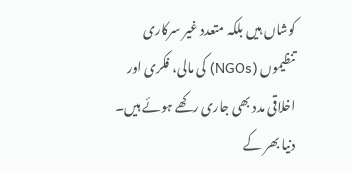کوشاں ہیں بلکہ متعدد غیر سرکاری تنظیموں (NGOs) کی مالی، فکری اور اخلاقی مدد بھی جاری رکھے ہوئے ہیں۔ دنیا بھر کے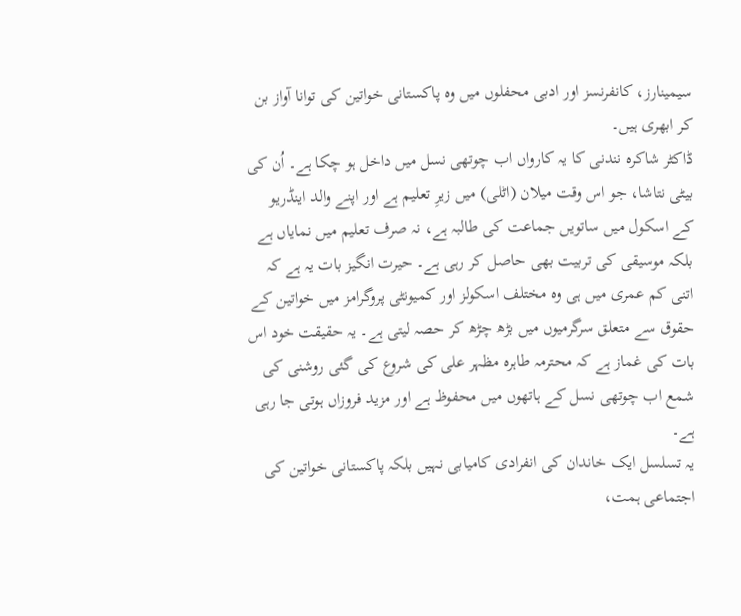سیمینارز، کانفرنسز اور ادبی محفلوں میں وہ پاکستانی خواتین کی توانا آواز بن کر ابھری ہیں۔
ڈاکٹر شاکرہ نندنی کا یہ کارواں اب چوتھی نسل میں داخل ہو چکا ہے۔ اُن کی بیٹی نتاشا، جو اس وقت میلان (اٹلی) میں زیرِ تعلیم ہے اور اپنے والد اینڈریو کے اسکول میں ساتویں جماعت کی طالبہ ہے، نہ صرف تعلیم میں نمایاں ہے بلکہ موسیقی کی تربیت بھی حاصل کر رہی ہے۔ حیرت انگیز بات یہ ہے کہ اتنی کم عمری میں ہی وہ مختلف اسکولز اور کمیونٹی پروگرامز میں خواتین کے حقوق سے متعلق سرگرمیوں میں بڑھ چڑھ کر حصہ لیتی ہے۔ یہ حقیقت خود اس بات کی غماز ہے کہ محترمہ طاہرہ مظہر علی کی شروع کی گئی روشنی کی شمع اب چوتھی نسل کے ہاتھوں میں محفوظ ہے اور مزید فروزاں ہوتی جا رہی ہے۔
یہ تسلسل ایک خاندان کی انفرادی کامیابی نہیں بلکہ پاکستانی خواتین کی اجتماعی ہمت،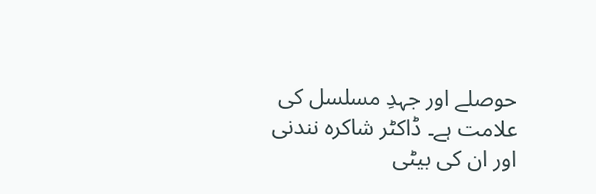حوصلے اور جہدِ مسلسل کی علامت ہے۔ ڈاکٹر شاکرہ نندنی اور ان کی بیٹی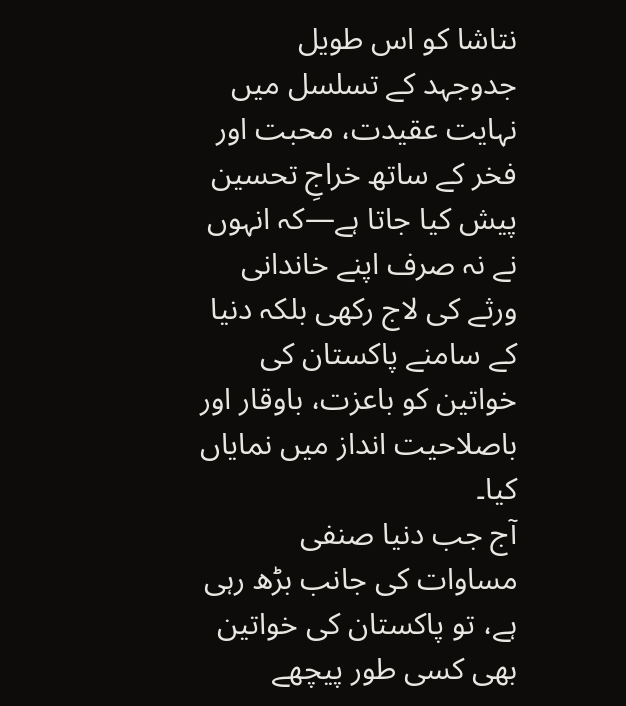نتاشا کو اس طویل جدوجہد کے تسلسل میں نہایت عقیدت، محبت اور فخر کے ساتھ خراجِ تحسین پیش کیا جاتا ہے—کہ انہوں نے نہ صرف اپنے خاندانی ورثے کی لاج رکھی بلکہ دنیا کے سامنے پاکستان کی خواتین کو باعزت، باوقار اور باصلاحیت انداز میں نمایاں کیا۔
آج جب دنیا صنفی مساوات کی جانب بڑھ رہی ہے، تو پاکستان کی خواتین بھی کسی طور پیچھے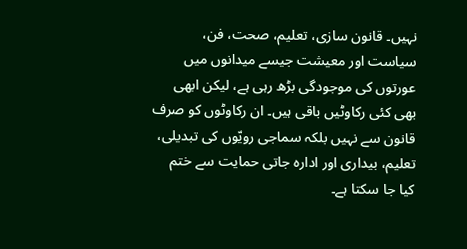نہیں۔ قانون سازی، تعلیم، صحت، فن، سیاست اور معیشت جیسے میدانوں میں عورتوں کی موجودگی بڑھ رہی ہے، لیکن ابھی بھی کئی رکاوٹیں باقی ہیں۔ ان رکاوٹوں کو صرف قانون سے نہیں بلکہ سماجی رویّوں کی تبدیلی، تعلیم، بیداری اور ادارہ جاتی حمایت سے ختم کیا جا سکتا ہے۔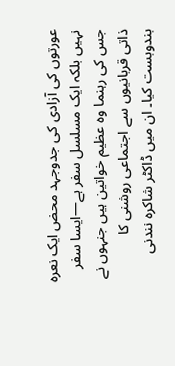عورتوں کی آزادی کی جدوجہد محض ایک نعرہ نہیں بلکہ ایک مسلسل سفر ہے—ایسا سفر جس کی رہنما وہ عظیم خواتین ہیں جنہوں نے ذاتی قربانیوں سے اجتماعی روشنی کا بندوبست کیا۔ ان میں ڈاکٹر شاکرہ نندنی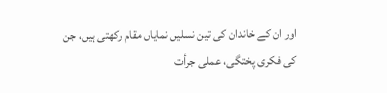اور ان کے خاندان کی تین نسلیں نمایاں مقام رکھتی ہیں، جن کی فکری پختگی، عملی جرأت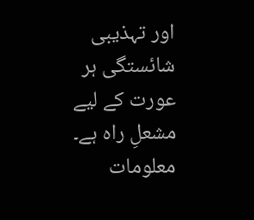اور تہذیبی شائستگی ہر عورت کے لیے مشعلِ راہ ہے۔
معلومات